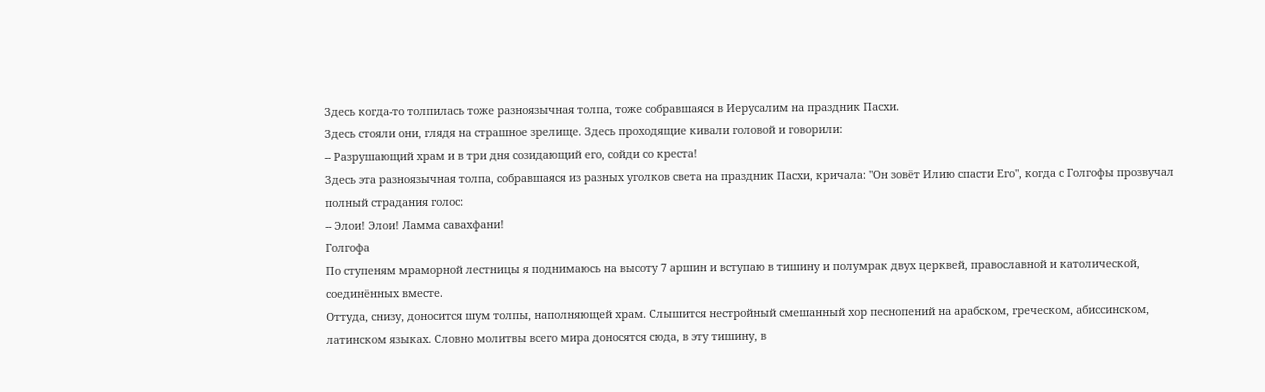Здесь когда-то толпилась тоже разноязычная толпа, тоже собравшаяся в Иерусалим на праздник Пасхи.
Здесь стояли они, глядя на страшное зрелище. Здесь проходящие кивали головой и говорили:
-- Разрушающий храм и в три дня созидающий его, сойди со креста!
Здесь эта разноязычная толпа, собравшаяся из разных уголков света на праздник Пасхи, кричала: "Он зовёт Илию спасти Его", когда с Голгофы прозвучал полный страдания голос:
-- Элои! Элои! Ламма савахфани!
Голгофа
По ступеням мраморной лестницы я поднимаюсь на высоту 7 аршин и вступаю в тишину и полумрак двух церквей, православной и католической, соединённых вместе.
Оттуда, снизу, доносится шум толпы, наполняющей храм. Слышится нестройный смешанный хор песнопений на арабском, греческом, абиссинском, латинском языках. Словно молитвы всего мира доносятся сюда, в эту тишину, в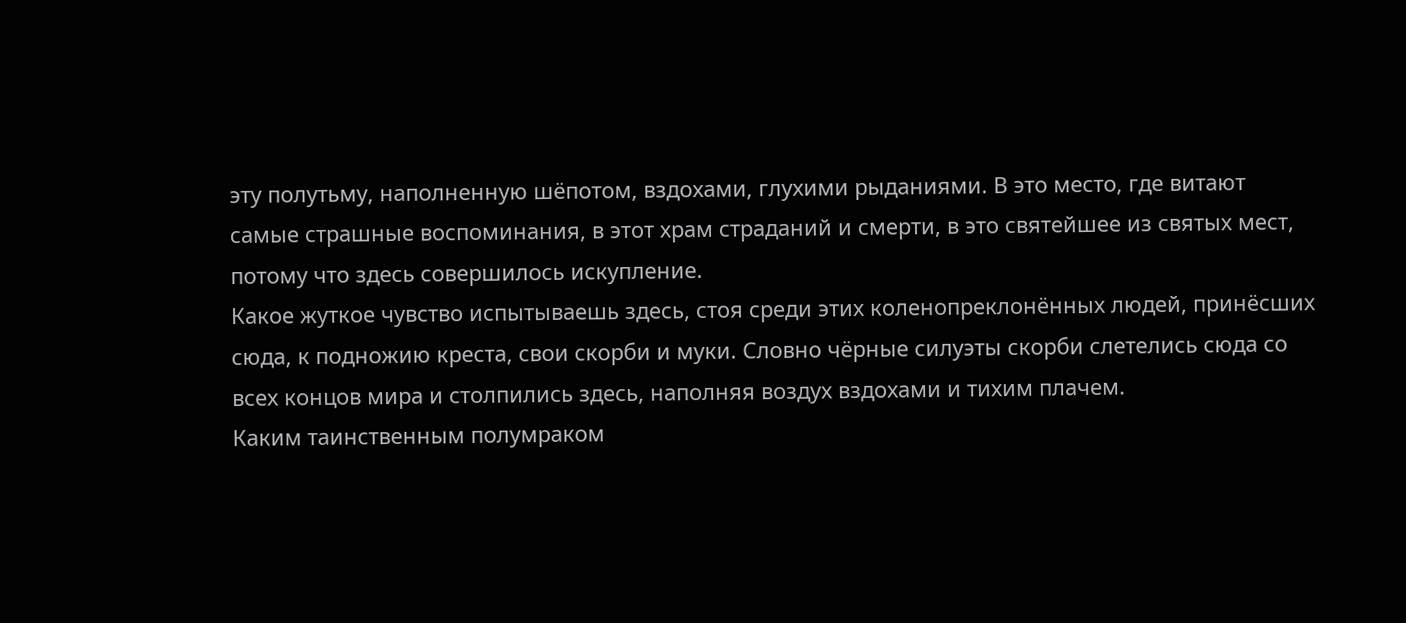эту полутьму, наполненную шёпотом, вздохами, глухими рыданиями. В это место, где витают самые страшные воспоминания, в этот храм страданий и смерти, в это святейшее из святых мест, потому что здесь совершилось искупление.
Какое жуткое чувство испытываешь здесь, стоя среди этих коленопреклонённых людей, принёсших сюда, к подножию креста, свои скорби и муки. Словно чёрные силуэты скорби слетелись сюда со всех концов мира и столпились здесь, наполняя воздух вздохами и тихим плачем.
Каким таинственным полумраком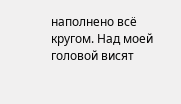наполнено всё кругом. Над моей головой висят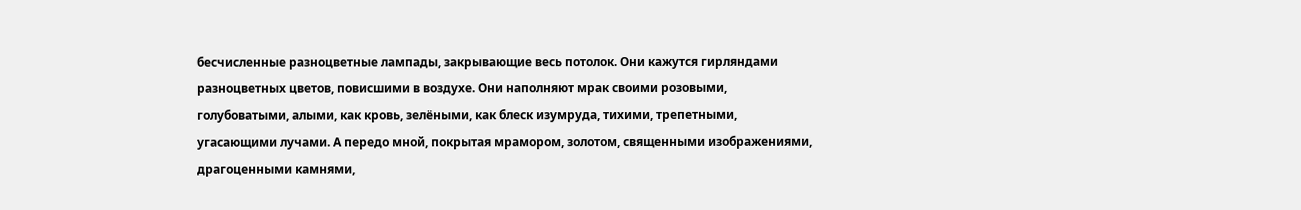бесчисленные разноцветные лампады, закрывающие весь потолок. Они кажутся гирляндами разноцветных цветов, повисшими в воздухе. Они наполняют мрак своими розовыми, голубоватыми, алыми, как кровь, зелёными, как блеск изумруда, тихими, трепетными, угасающими лучами. А передо мной, покрытая мрамором, золотом, священными изображениями, драгоценными камнями,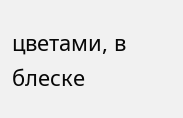цветами, в блеске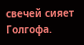свечей сияет Голгофа.